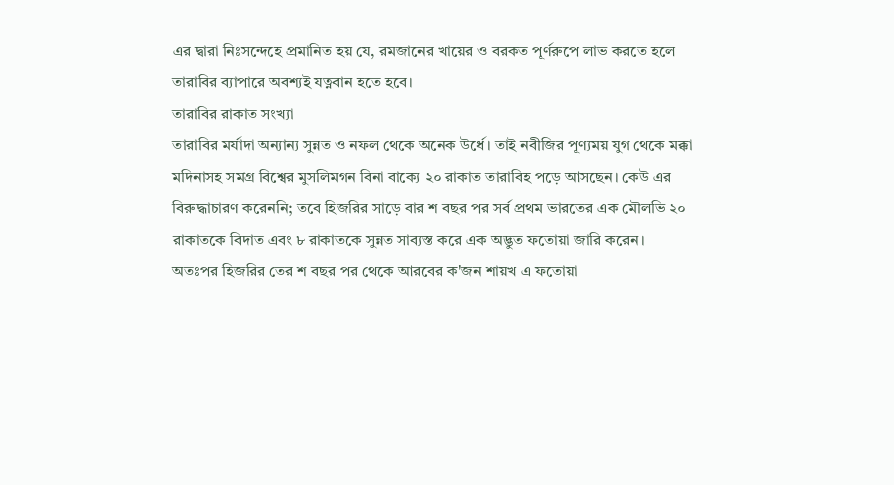এর দ্বারা নিঃসন্দেহে প্রমানিত হয় যে, রমজানের খায়ের ও বরকত পূর্ণরুপে লাভ করতে হলে তারাবির ব্যাপারে অবশ্যই যত্নবান হতে হবে।
তারাবির রাকাত সংখ্যা
তারাবির মর্যাদা অন্যান্য সুন্নত ও নফল থেকে অনেক উর্ধে। তাই নবীজির পূণ্যময় যুগ থেকে মক্কা মদিনাসহ সমগ্র বিশ্বের মুসলিমগন বিনা বাক্যে ২০ রাকাত তারাবিহ পড়ে আসছেন। কেউ এর বিরুদ্ধাচারণ করেননি; তবে হিজরির সাড়ে বার শ বছর পর সর্ব প্রথম ভারতের এক মৌলভি ২০ রাকাতকে বিদাত এবং ৮ রাকাতকে সুন্নত সাব্যস্ত করে এক অদ্ভুত ফতোয়া জারি করেন।
অতঃপর হিজরির তের শ বছর পর থেকে আরবের ক'জন শায়খ এ ফতোয়া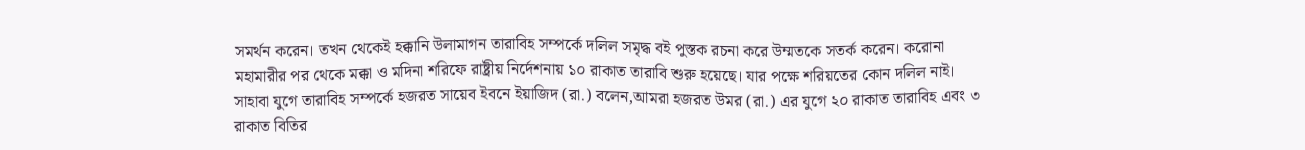সমর্থন করেন। তখন থেকেই হক্কানি উলামাগন তারাবিহ সম্পর্কে দলিল সমৃদ্ধ বই পুস্তক রচনা করে উম্মতকে সতর্ক করেন। করোনা মহামারীর পর থেকে মক্কা ও মদিনা শরিফে রাষ্ট্রীয় নির্দেশনায় ১০ রাকাত তারাবি শুরু হয়েছে। যার পক্ষে শরিয়তের কোন দলিল নাই। সাহাবা যুগে তারাবিহ সম্পর্কে হজরত সায়েব ইবনে ইয়াজিদ (রা.) বলেন,আমরা হজরত উমর (রা.) এর যুগে ২০ রাকাত তারাবিহ এবং ৩ রাকাত বিতির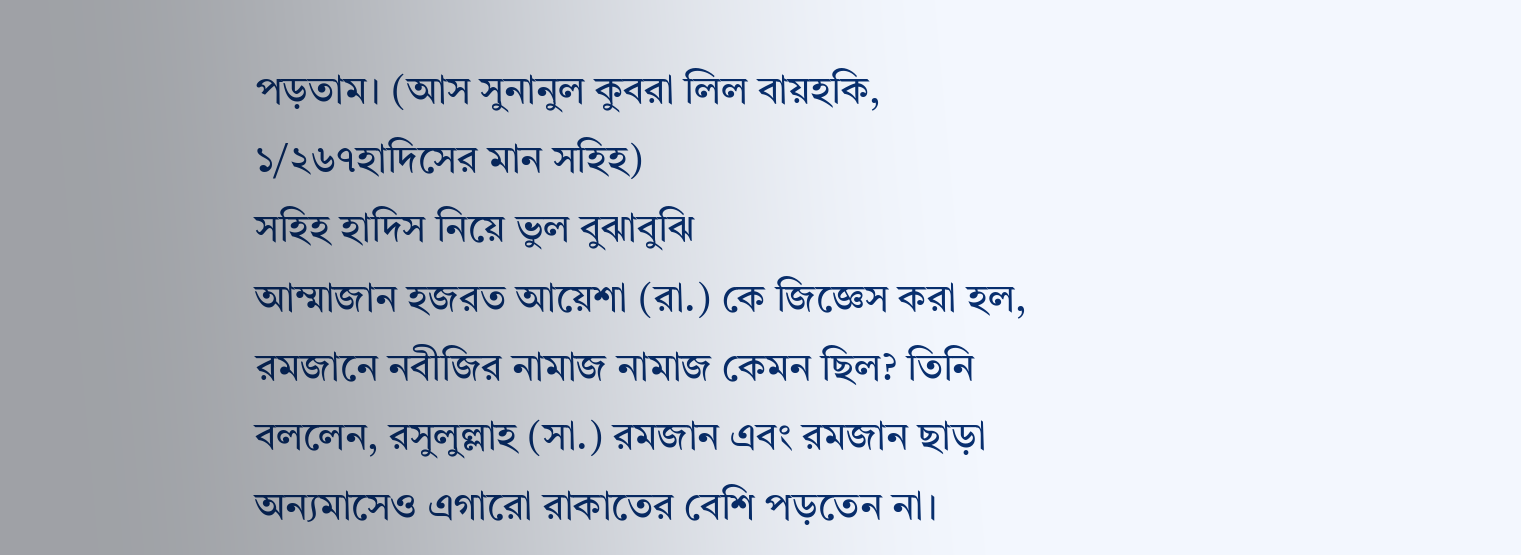পড়তাম। (আস সুনানুল কুবরা লিল বায়হকি, ১/২৬৭হাদিসের মান সহিহ)
সহিহ হাদিস নিয়ে ভুল বুঝাবুঝি
আম্মাজান হজরত আয়েশা (রা.) কে জিজ্ঞেস করা হল, রমজানে নবীজির নামাজ নামাজ কেমন ছিল? তিনি বললেন, রসুলুল্লাহ (সা.) রমজান এবং রমজান ছাড়া অন্যমাসেও এগারো রাকাতের বেশি পড়তেন না।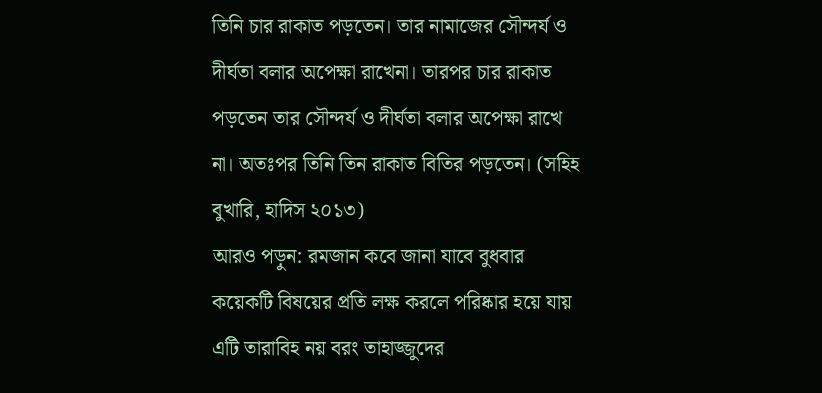তিনি চার রাকাত পড়তেন। তার নামাজের সৌন্দর্য ও দীর্ঘতা বলার অপেক্ষা রাখেনা। তারপর চার রাকাত পড়তেন তার সৌন্দর্য ও দীর্ঘতা বলার অপেক্ষা রাখে না। অতঃপর তিনি তিন রাকাত বিতির পড়তেন। (সহিহ বুখারি, হাদিস ২০১৩)
আরও পড়ুন: রমজান কবে জানা যাবে বুধবার
কয়েকটি বিষয়ের প্রতি লক্ষ করলে পরিষ্কার হয়ে যায় এটি তারাবিহ নয় বরং তাহাজ্জুদের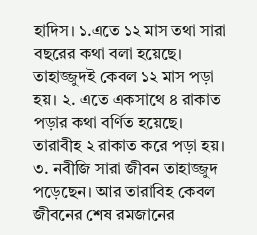হাদিস। ১.এতে ১২ মাস তথা সারা বছরের কথা বলা হয়েছে। তাহাজ্জুদই কেবল ১২ মাস পড়া হয়। ২. এতে একসাথে ৪ রাকাত পড়ার কথা বর্ণিত হয়েছে। তারাবীহ ২ রাকাত করে পড়া হয়। ৩. নবীজি সারা জীবন তাহাজ্জুদ পড়েছেন। আর তারাবিহ কেবল জীবনের শেষ রমজানের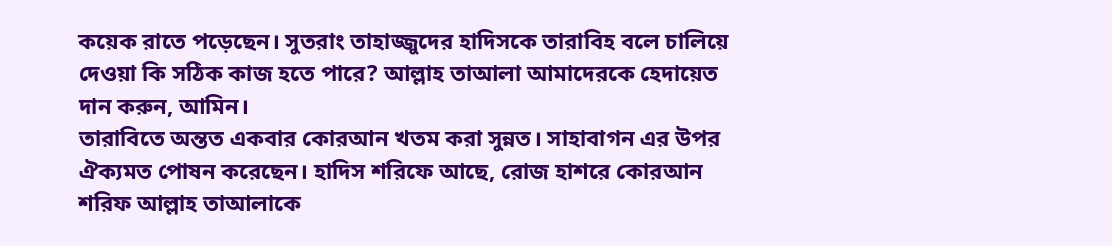কয়েক রাতে পড়েছেন। সুতরাং তাহাজ্জুদের হাদিসকে তারাবিহ বলে চালিয়ে দেওয়া কি সঠিক কাজ হতে পারে? আল্লাহ তাআলা আমাদেরকে হেদায়েত দান করুন, আমিন।
তারাবিতে অন্তত একবার কোরআন খতম করা সুন্নত। সাহাবাগন এর উপর ঐক্যমত পোষন করেছেন। হাদিস শরিফে আছে, রোজ হাশরে কোরআন শরিফ আল্লাহ তাআলাকে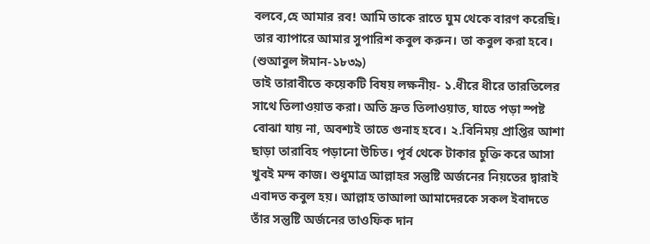বলবে,হে আমার রব! আমি তাকে রাতে ঘুম থেকে বারণ করেছি। তার ব্যাপারে আমার সুপারিশ কবুল করুন। তা কবুল করা হবে। (শুআবুল ঈমান-১৮৩৯)
তাই তারাবীতে কয়েকটি বিষয় লক্ষনীয়- ১.ধীরে ধীরে তারতিলের সাথে তিলাওয়াত করা। অতি দ্রুত তিলাওয়াত, যাতে পড়া স্পষ্ট বোঝা যায় না, অবশ্যই তাতে গুনাহ হবে। ২.বিনিময় প্রাপ্তির আশা ছাড়া তারাবিহ পড়ানো উচিত। পূর্ব থেকে টাকার চুক্তি করে আসা খুবই মন্দ কাজ। শুধুমাত্র আল্লাহর সন্তুষ্টি অর্জনের নিয়তের দ্বারাই এবাদত কবুল হয়। আল্লাহ তাআলা আমাদেরকে সকল ইবাদতে তাঁর সন্তুষ্টি অর্জনের তাওফিক দান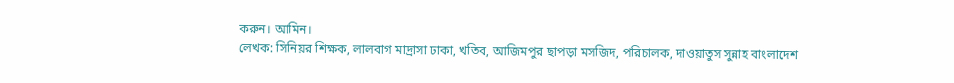করুন। আমিন।
লেখক: সিনিয়র শিক্ষক, লালবাগ মাদ্রাসা ঢাকা, খতিব, আজিমপুর ছাপড়া মসজিদ, পরিচালক, দাওয়াতুস সুন্নাহ বাংলাদেশ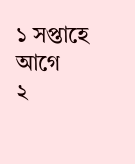১ সপ্তাহে আগে
২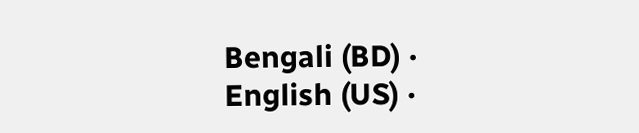Bengali (BD) ·
English (US) ·